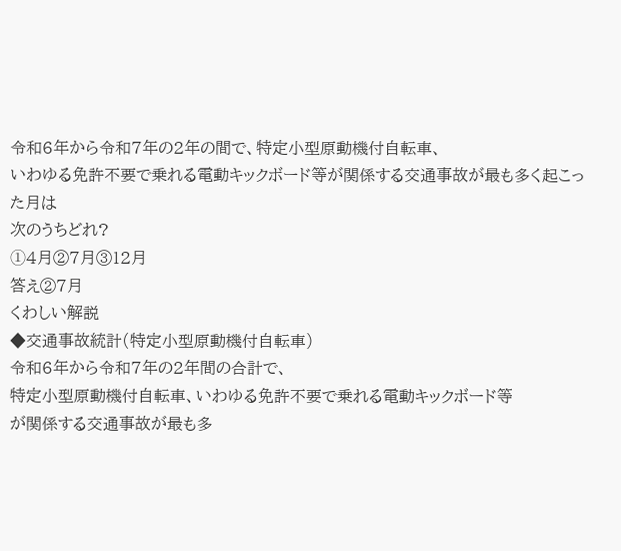令和6年から令和7年の2年の間で、特定小型原動機付自転車、
いわゆる免許不要で乗れる電動キックボード等が関係する交通事故が最も多く起こった月は
次のうちどれ?
➀4月②7月③12月
答え②7月
くわしい解説
◆交通事故統計(特定小型原動機付自転車)
令和6年から令和7年の2年間の合計で、
特定小型原動機付自転車、いわゆる免許不要で乗れる電動キックボード等
が関係する交通事故が最も多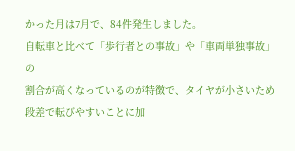かった月は7月で、84件発生しました。
自転車と比べて「歩行者との事故」や「車両単独事故」の
割合が高くなっているのが特徴で、タイヤが小さいため段差で転びやすいことに加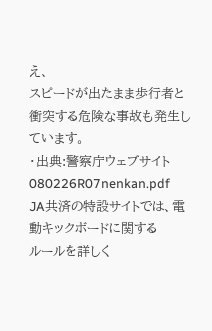え、
スピードが出たまま歩行者と衝突する危険な事故も発生しています。
・出典:警察庁ウェブサイト080226R07nenkan.pdf
JA共済の特設サイトでは、電動キックボードに関する
ルールを詳しく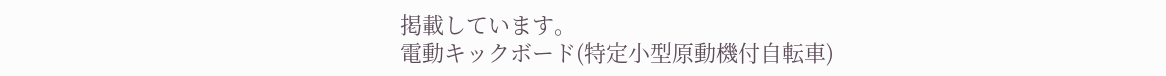掲載しています。
電動キックボード(特定小型原動機付自転車)